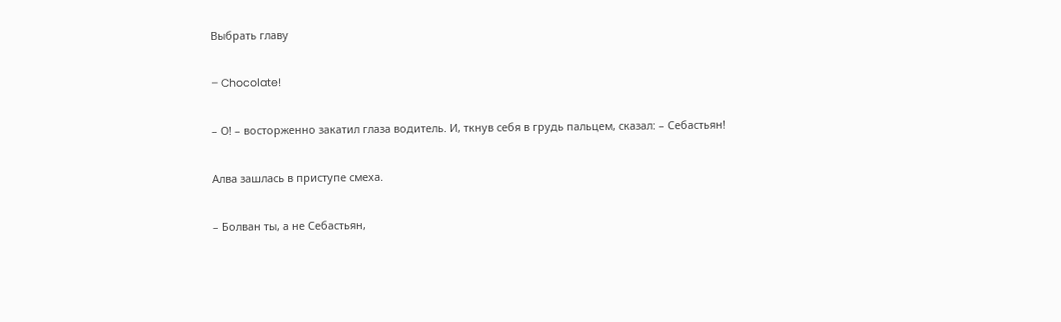Выбрать главу

– Chocolate!

– О! – восторженно закатил глаза водитель. И, ткнув себя в грудь пальцем, сказал: – Себастьян!

Алва зашлась в приступе смеха.

– Болван ты, а не Себастьян,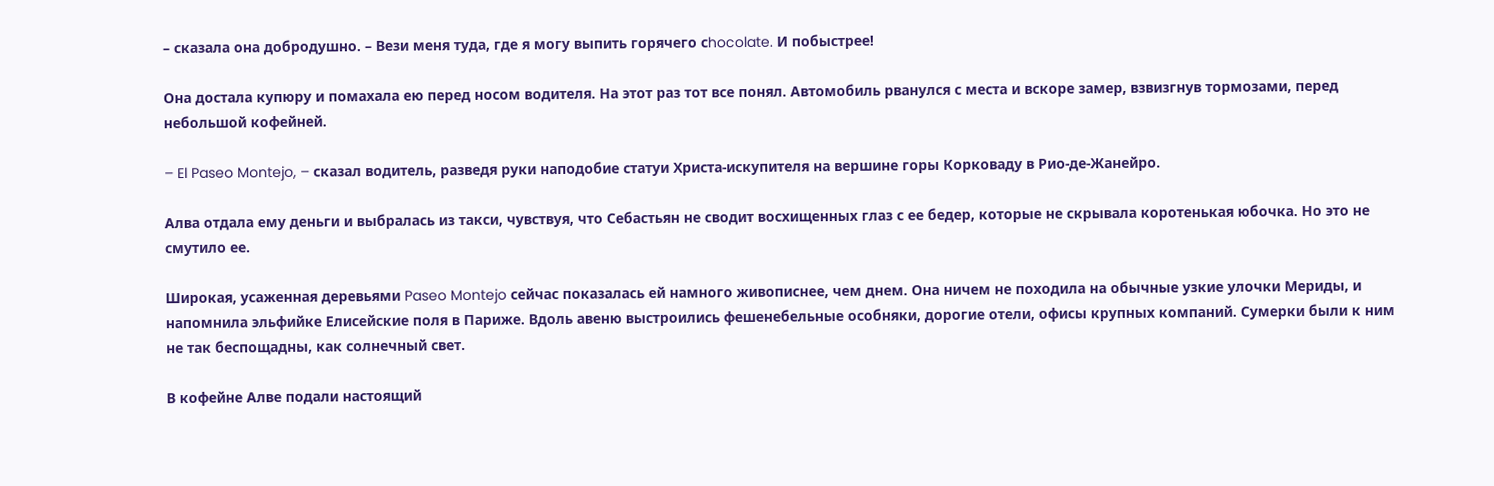– сказала она добродушно. – Вези меня туда, где я могу выпить горячего сhocolate. И побыстрее!

Она достала купюру и помахала ею перед носом водителя. На этот раз тот все понял. Автомобиль рванулся с места и вскоре замер, взвизгнув тормозами, перед небольшой кофейней.

– El Paseo Montejo, – сказал водитель, разведя руки наподобие статуи Христа-искупителя на вершине горы Корковаду в Рио-де-Жанейро.

Алва отдала ему деньги и выбралась из такси, чувствуя, что Себастьян не сводит восхищенных глаз с ее бедер, которые не скрывала коротенькая юбочка. Но это не смутило ее.

Широкая, усаженная деревьями Paseo Montejo сейчас показалась ей намного живописнее, чем днем. Она ничем не походила на обычные узкие улочки Мериды, и напомнила эльфийке Елисейские поля в Париже. Вдоль авеню выстроились фешенебельные особняки, дорогие отели, офисы крупных компаний. Сумерки были к ним не так беспощадны, как солнечный свет.

В кофейне Алве подали настоящий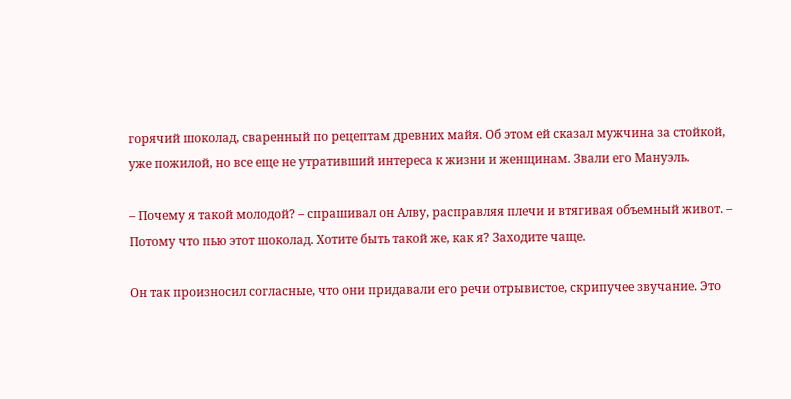горячий шоколад, сваренный по рецептам древних майя. Об этом ей сказал мужчина за стойкой, уже пожилой, но все еще не утративший интереса к жизни и женщинам. Звали его Мануэль.

– Почему я такой молодой? – спрашивал он Алву, расправляя плечи и втягивая объемный живот. – Потому что пью этот шоколад. Хотите быть такой же, как я? Заходите чаще.

Он так произносил согласные, что они придавали его речи отрывистое, скрипучее звучание. Это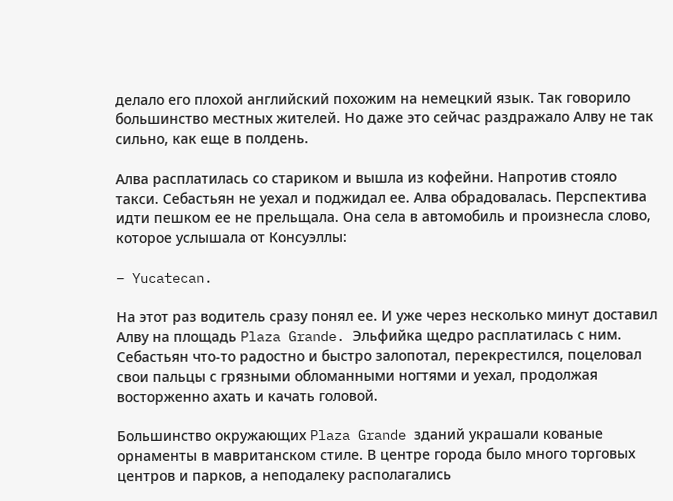делало его плохой английский похожим на немецкий язык. Так говорило большинство местных жителей. Но даже это сейчас раздражало Алву не так сильно, как еще в полдень.

Алва расплатилась со стариком и вышла из кофейни. Напротив стояло такси. Себастьян не уехал и поджидал ее. Алва обрадовалась. Перспектива идти пешком ее не прельщала. Она села в автомобиль и произнесла слово, которое услышала от Консуэллы:

– Yucatecan.

На этот раз водитель сразу понял ее. И уже через несколько минут доставил Алву на площадь Plaza Grande. Эльфийка щедро расплатилась с ним. Себастьян что-то радостно и быстро залопотал, перекрестился, поцеловал свои пальцы с грязными обломанными ногтями и уехал, продолжая восторженно ахать и качать головой.

Большинство окружающих Plaza Grande зданий украшали кованые орнаменты в мавританском стиле. В центре города было много торговых центров и парков, а неподалеку располагались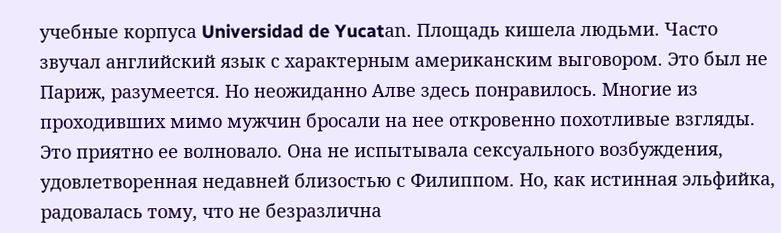учебные корпуса Universidad de Yucatаn. Площадь кишела людьми. Часто звучал английский язык с характерным американским выговором. Это был не Париж, разумеется. Но неожиданно Алве здесь понравилось. Многие из проходивших мимо мужчин бросали на нее откровенно похотливые взгляды. Это приятно ее волновало. Она не испытывала сексуального возбуждения, удовлетворенная недавней близостью с Филиппом. Но, как истинная эльфийка, радовалась тому, что не безразлична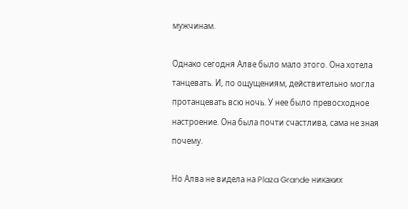мужчинам.

Однако сегодня Алве было мало этого. Она хотела танцевать. И, по ощущениям, действительно могла протанцевать всю ночь. У нее было превосходное настроение. Она была почти счастлива, сама не зная почему.

Но Алва не видела на Plaza Grande никаких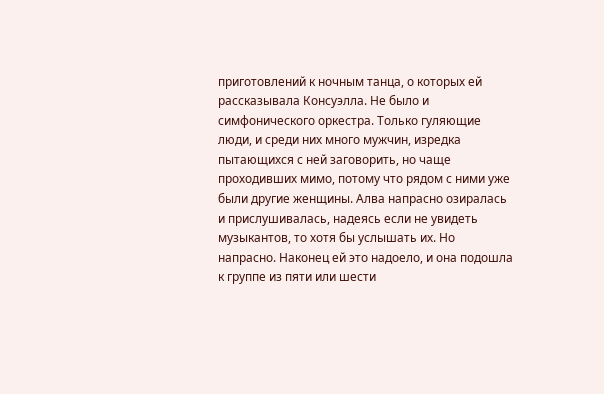приготовлений к ночным танца, о которых ей рассказывала Консуэлла. Не было и симфонического оркестра. Только гуляющие люди, и среди них много мужчин, изредка пытающихся с ней заговорить, но чаще проходивших мимо, потому что рядом с ними уже были другие женщины. Алва напрасно озиралась и прислушивалась, надеясь если не увидеть музыкантов, то хотя бы услышать их. Но напрасно. Наконец ей это надоело, и она подошла к группе из пяти или шести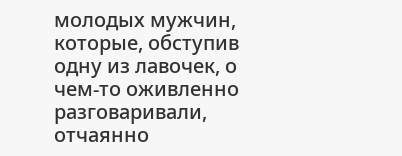молодых мужчин, которые, обступив одну из лавочек, о чем-то оживленно разговаривали, отчаянно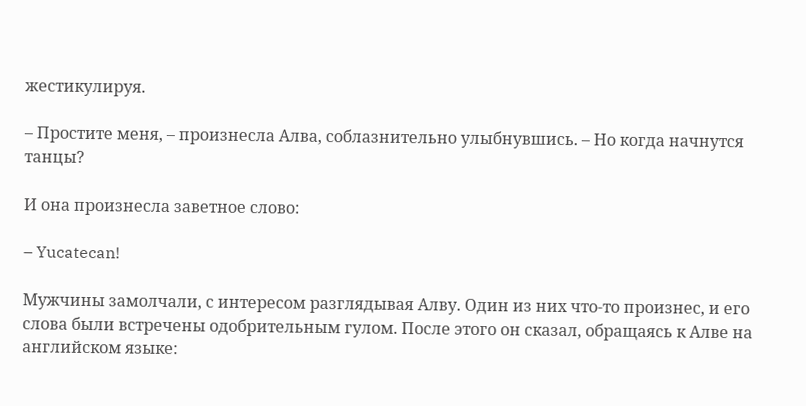жестикулируя.

– Простите меня, – произнесла Алва, соблазнительно улыбнувшись. – Но когда начнутся танцы?

И она произнесла заветное слово:

– Yucatecan!

Мужчины замолчали, с интересом разглядывая Алву. Один из них что-то произнес, и его слова были встречены одобрительным гулом. После этого он сказал, обращаясь к Алве на английском языке: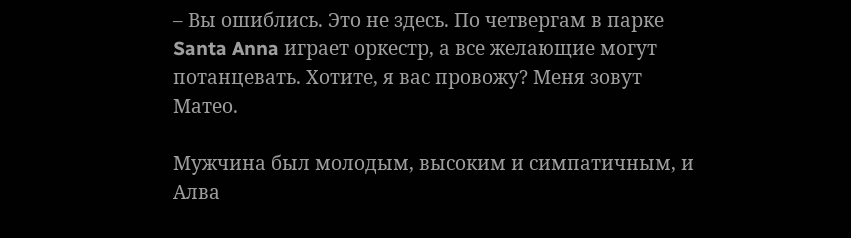– Вы ошиблись. Это не здесь. По четвергам в парке Santa Anna играет оркестр, а все желающие могут потанцевать. Хотите, я вас провожу? Меня зовут Матео.

Мужчина был молодым, высоким и симпатичным, и Алва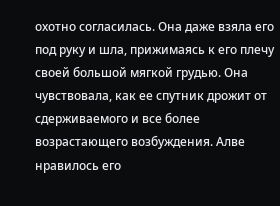охотно согласилась. Она даже взяла его под руку и шла, прижимаясь к его плечу своей большой мягкой грудью. Она чувствовала, как ее спутник дрожит от сдерживаемого и все более возрастающего возбуждения. Алве нравилось его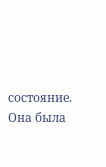состояние. Она была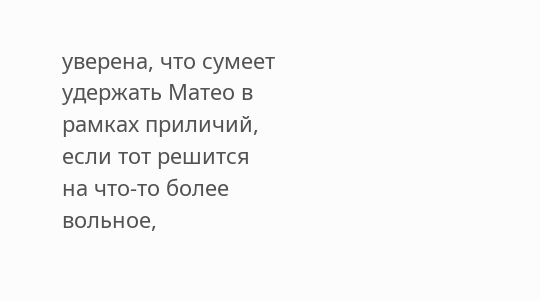уверена, что сумеет удержать Матео в рамках приличий, если тот решится на что-то более вольное,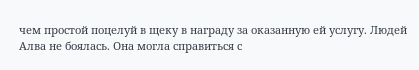чем простой поцелуй в щеку в награду за оказанную ей услугу. Людей Алва не боялась. Она могла справиться с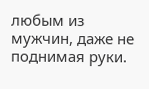любым из мужчин, даже не поднимая руки.